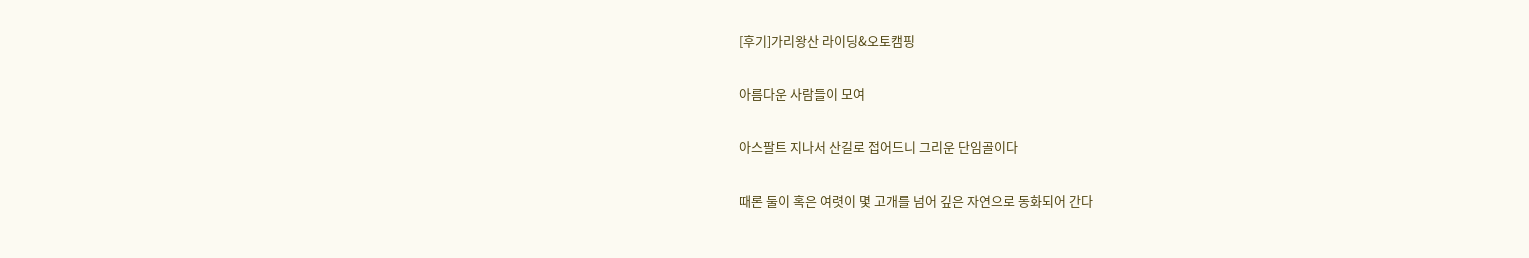[후기]가리왕산 라이딩&오토캠핑

아름다운 사람들이 모여

아스팔트 지나서 산길로 접어드니 그리운 단임골이다

때론 둘이 혹은 여렷이 몇 고개를 넘어 깊은 자연으로 동화되어 간다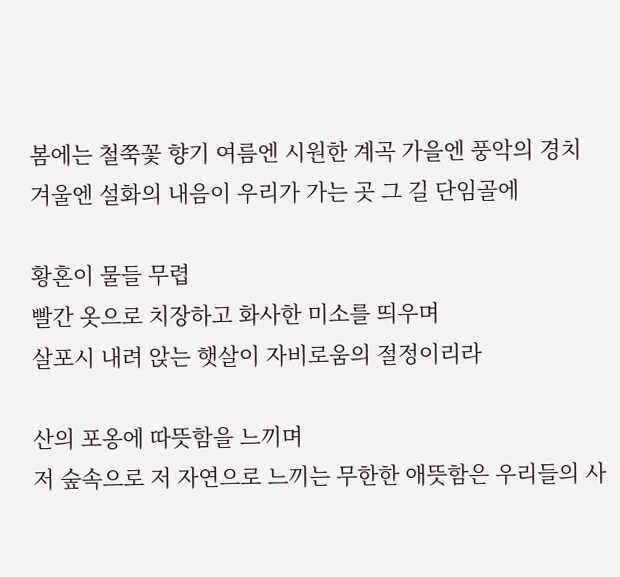봄에는 철쭉꽃 향기 여름엔 시원한 계곡 가을엔 풍악의 경치
겨울엔 설화의 내음이 우리가 가는 곳 그 길 단임골에

황혼이 물들 무렵
빨간 옷으로 치장하고 화사한 미소를 띄우며
살포시 내려 앉는 햇살이 자비로움의 절정이리라

산의 포옹에 따뜻함을 느끼며
저 숲속으로 저 자연으로 느끼는 무한한 애뜻함은 우리들의 사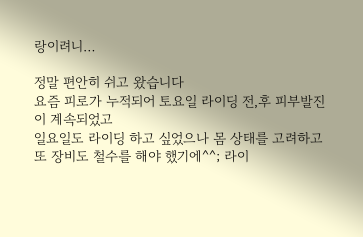랑이려니…

정말 편안히 쉬고 왔습니다
요즘 피로가 누적되어 토요일 라이딩 전,후 피부발진이 계속되었고
일요일도 라이딩 하고 싶었으나 몸 상태를 고려하고
또 장비도 철수를 해야 했기에^^; 라이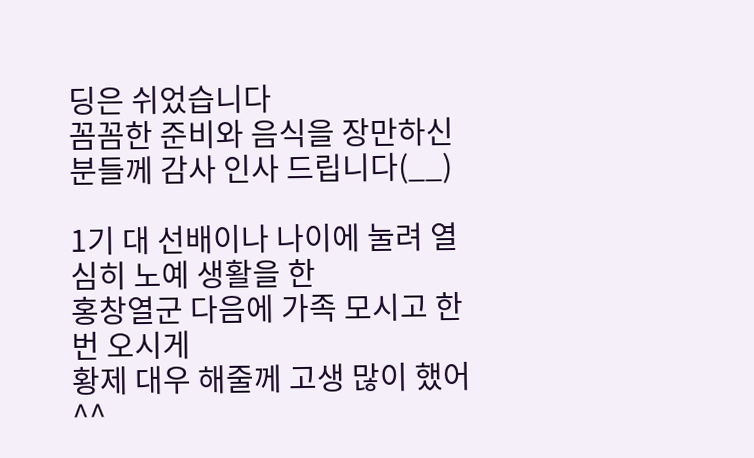딩은 쉬었습니다
꼼꼼한 준비와 음식을 장만하신 분들께 감사 인사 드립니다(__)

1기 대 선배이나 나이에 눌려 열심히 노예 생활을 한
홍창열군 다음에 가족 모시고 한 번 오시게
황제 대우 해줄께 고생 많이 했어^^